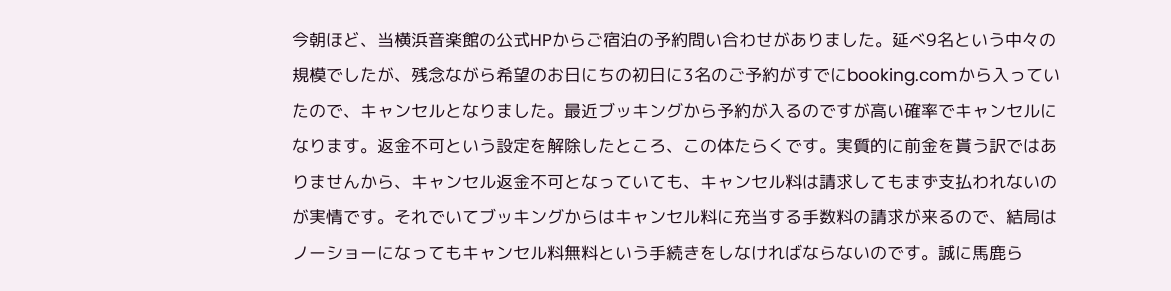今朝ほど、当横浜音楽館の公式HPからご宿泊の予約問い合わせがありました。延べ9名という中々の規模でしたが、残念ながら希望のお日にちの初日に3名のご予約がすでにbooking.comから入っていたので、キャンセルとなりました。最近ブッキングから予約が入るのですが高い確率でキャンセルになります。返金不可という設定を解除したところ、この体たらくです。実質的に前金を貰う訳ではありませんから、キャンセル返金不可となっていても、キャンセル料は請求してもまず支払われないのが実情です。それでいてブッキングからはキャンセル料に充当する手数料の請求が来るので、結局はノーショーになってもキャンセル料無料という手続きをしなければならないのです。誠に馬鹿ら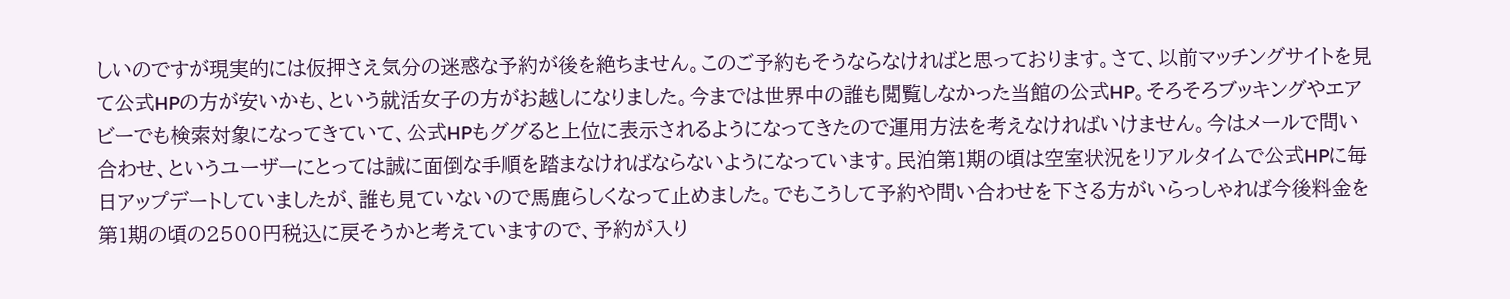しいのですが現実的には仮押さえ気分の迷惑な予約が後を絶ちません。このご予約もそうならなければと思っております。さて、以前マッチングサイトを見て公式HPの方が安いかも、という就活女子の方がお越しになりました。今までは世界中の誰も閲覧しなかった当館の公式HP。そろそろブッキングやエアビーでも検索対象になってきていて、公式HPもググると上位に表示されるようになってきたので運用方法を考えなければいけません。今はメールで問い合わせ、というユーザーにとっては誠に面倒な手順を踏まなければならないようになっています。民泊第1期の頃は空室状況をリアルタイムで公式HPに毎日アップデートしていましたが、誰も見ていないので馬鹿らしくなって止めました。でもこうして予約や問い合わせを下さる方がいらっしゃれば今後料金を第1期の頃の2500円税込に戻そうかと考えていますので、予約が入り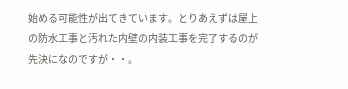始める可能性が出てきています。とりあえずは屋上の防水工事と汚れた内壁の内装工事を完了するのが先決になのですが・・。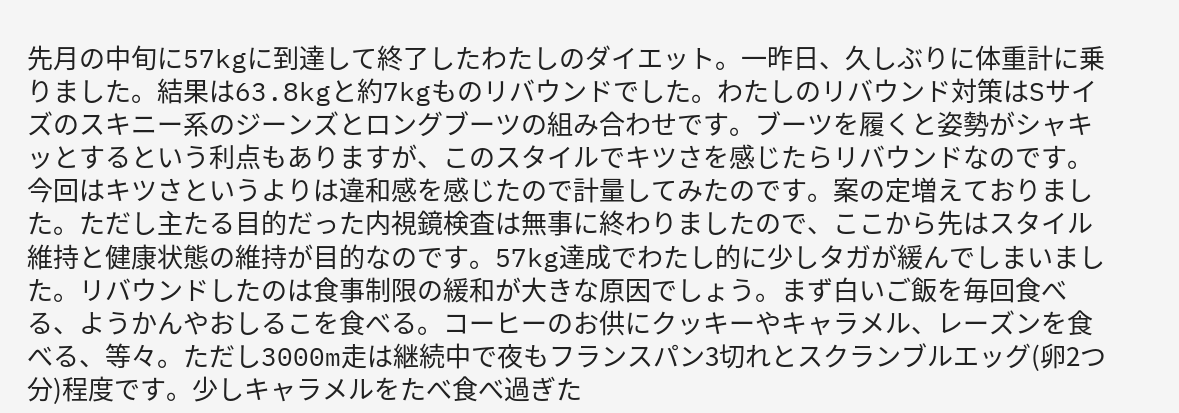先月の中旬に57kgに到達して終了したわたしのダイエット。一昨日、久しぶりに体重計に乗りました。結果は63.8kgと約7kgものリバウンドでした。わたしのリバウンド対策はSサイズのスキニー系のジーンズとロングブーツの組み合わせです。ブーツを履くと姿勢がシャキッとするという利点もありますが、このスタイルでキツさを感じたらリバウンドなのです。今回はキツさというよりは違和感を感じたので計量してみたのです。案の定増えておりました。ただし主たる目的だった内視鏡検査は無事に終わりましたので、ここから先はスタイル維持と健康状態の維持が目的なのです。57kg達成でわたし的に少しタガが緩んでしまいました。リバウンドしたのは食事制限の緩和が大きな原因でしょう。まず白いご飯を毎回食べる、ようかんやおしるこを食べる。コーヒーのお供にクッキーやキャラメル、レーズンを食べる、等々。ただし3000m走は継続中で夜もフランスパン3切れとスクランブルエッグ(卵2つ分)程度です。少しキャラメルをたべ食べ過ぎた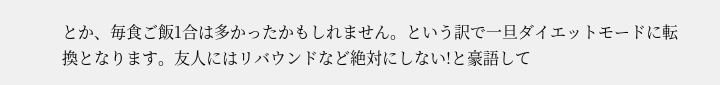とか、毎食ご飯1合は多かったかもしれません。という訳で一旦ダイエットモードに転換となります。友人にはリバウンドなど絶対にしない!と豪語して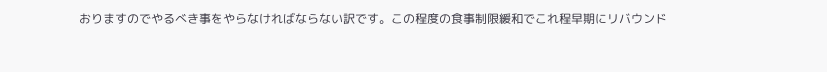おりますのでやるべき事をやらなければならない訳です。この程度の食事制限緩和でこれ程早期にリバウンド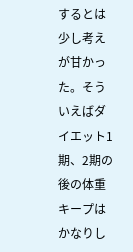するとは少し考えが甘かった。そういえばダイエット1期、2期の後の体重キープはかなりし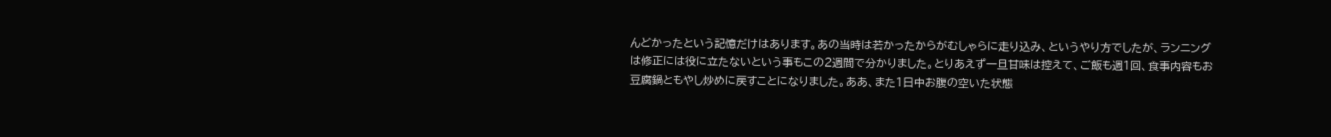んどかったという記憶だけはあります。あの当時は若かったからがむしゃらに走り込み、というやり方でしたが、ランニングは修正には役に立たないという事もこの2週間で分かりました。とりあえず一旦甘味は控えて、ご飯も週1回、食事内容もお豆腐鍋ともやし炒めに戻すことになりました。ああ、また1日中お腹の空いた状態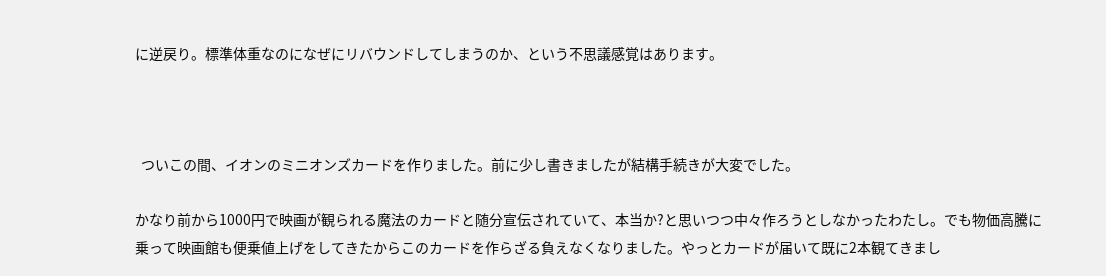に逆戻り。標準体重なのになぜにリバウンドしてしまうのか、という不思議感覚はあります。



  ついこの間、イオンのミニオンズカードを作りました。前に少し書きましたが結構手続きが大変でした。

かなり前から1000円で映画が観られる魔法のカードと随分宣伝されていて、本当か?と思いつつ中々作ろうとしなかったわたし。でも物価高騰に乗って映画館も便乗値上げをしてきたからこのカードを作らざる負えなくなりました。やっとカードが届いて既に2本観てきまし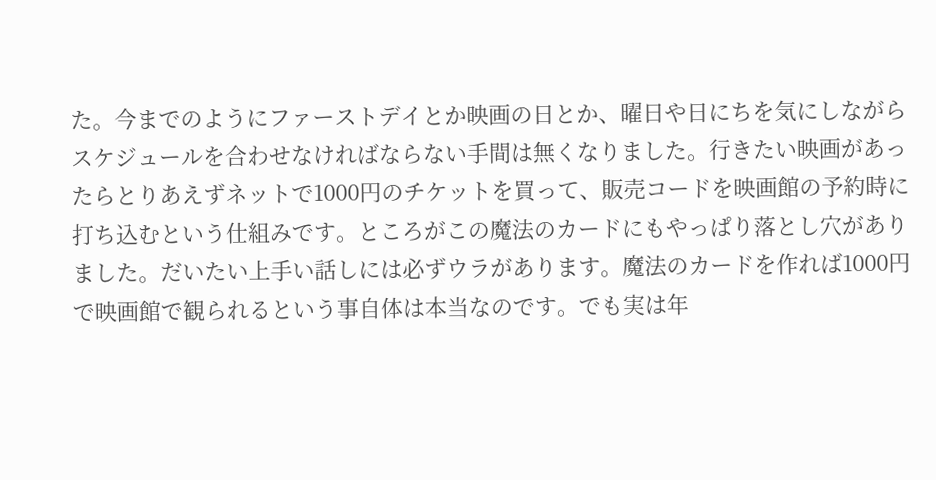た。今までのようにファーストデイとか映画の日とか、曜日や日にちを気にしながらスケジュールを合わせなければならない手間は無くなりました。行きたい映画があったらとりあえずネットで1000円のチケットを買って、販売コードを映画館の予約時に打ち込むという仕組みです。ところがこの魔法のカードにもやっぱり落とし穴がありました。だいたい上手い話しには必ずウラがあります。魔法のカードを作れば1000円で映画館で観られるという事自体は本当なのです。でも実は年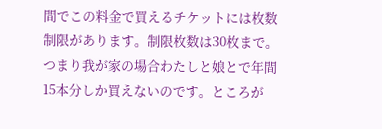間でこの料金で買えるチケットには枚数制限があります。制限枚数は30枚まで。つまり我が家の場合わたしと娘とで年間15本分しか買えないのです。ところが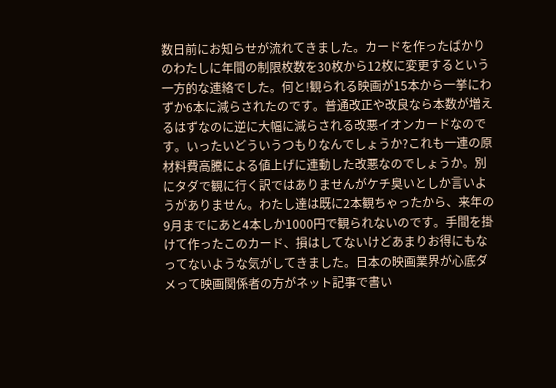数日前にお知らせが流れてきました。カードを作ったばかりのわたしに年間の制限枚数を30枚から12枚に変更するという一方的な連絡でした。何と!観られる映画が15本から一挙にわずか6本に減らされたのです。普通改正や改良なら本数が増えるはずなのに逆に大幅に減らされる改悪イオンカードなのです。いったいどういうつもりなんでしょうか?これも一連の原材料費高騰による値上げに連動した改悪なのでしょうか。別にタダで観に行く訳ではありませんがケチ臭いとしか言いようがありません。わたし達は既に2本観ちゃったから、来年の9月までにあと4本しか1000円で観られないのです。手間を掛けて作ったこのカード、損はしてないけどあまりお得にもなってないような気がしてきました。日本の映画業界が心底ダメって映画関係者の方がネット記事で書い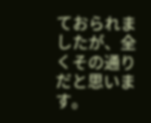ておられましたが、全くその通りだと思います。